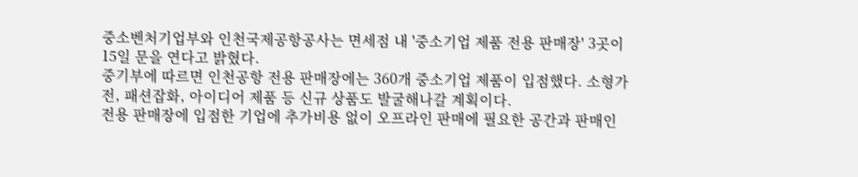중소벤처기업부와 인천국제공항공사는 면세점 내 '중소기업 제품 전용 판매장' 3곳이 15일 문을 연다고 밝혔다.
중기부에 따르면 인천공항 전용 판매장에는 360개 중소기업 제품이 입점했다. 소형가전, 패션잡화, 아이디어 제품 등 신규 상품도 발굴해나갈 계획이다.
전용 판매장에 입점한 기업에 추가비용 없이 오프라인 판매에 필요한 공간과 판매인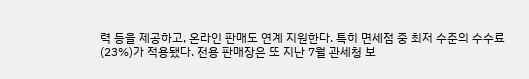력 등을 제공하고, 온라인 판매도 연계 지원한다. 특히 면세점 중 최저 수준의 수수료(23%)가 적용됐다. 전용 판매장은 또 지난 7월 관세청 보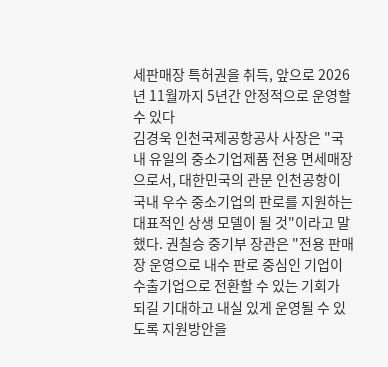세판매장 특허권을 취득, 앞으로 2026년 11월까지 5년간 안정적으로 운영할 수 있다
김경욱 인천국제공항공사 사장은 "국내 유일의 중소기업제품 전용 면세매장으로서, 대한민국의 관문 인천공항이 국내 우수 중소기업의 판로를 지원하는 대표적인 상생 모델이 될 것"이라고 말했다. 권칠승 중기부 장관은 "전용 판매장 운영으로 내수 판로 중심인 기업이 수출기업으로 전환할 수 있는 기회가 되길 기대하고 내실 있게 운영될 수 있도록 지원방안을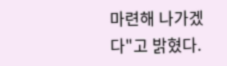마련해 나가겠다"고 밝혔다.